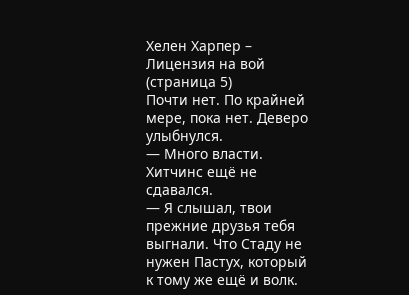Хелен Харпер – Лицензия на вой (страница 5)
Почти нет. По крайней мере, пока нет. Деверо улыбнулся.
— Много власти.
Хитчинс ещё не сдавался.
— Я слышал, твои прежние друзья тебя выгнали. Что Стаду не нужен Пастух, который к тому же ещё и волк.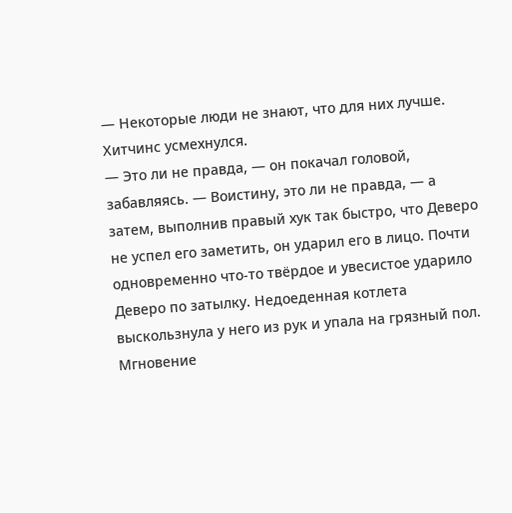— Некоторые люди не знают, что для них лучше.
Хитчинс усмехнулся.
— Это ли не правда, — он покачал головой, забавляясь. — Воистину, это ли не правда, — а затем, выполнив правый хук так быстро, что Деверо не успел его заметить, он ударил его в лицо. Почти одновременно что-то твёрдое и увесистое ударило Деверо по затылку. Недоеденная котлета выскользнула у него из рук и упала на грязный пол. Мгновение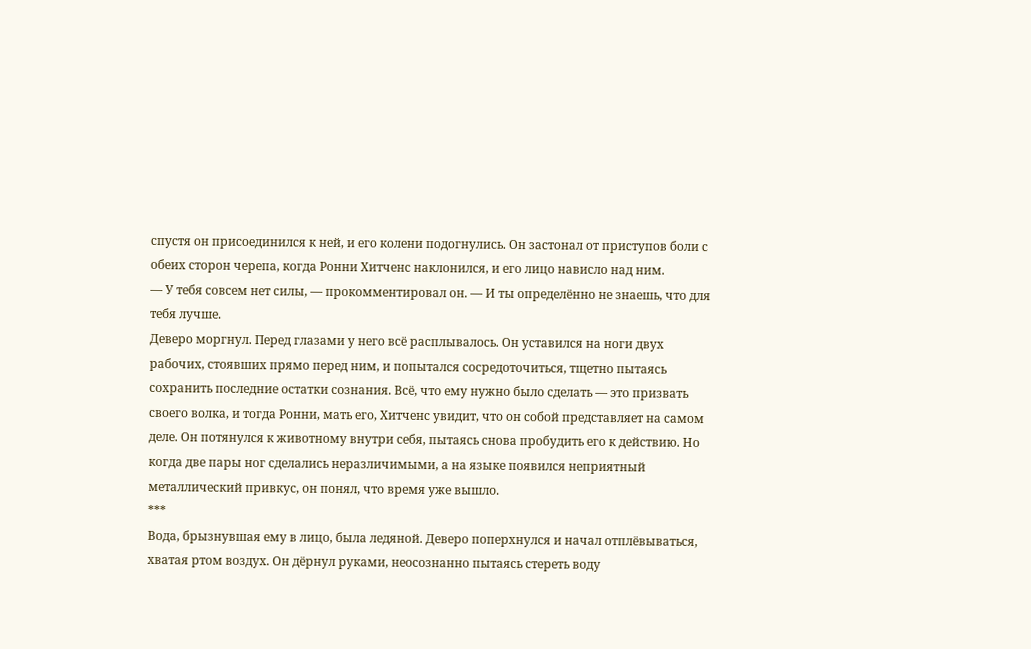спустя он присоединился к ней, и его колени подогнулись. Он застонал от приступов боли с обеих сторон черепа, когда Ронни Хитченс наклонился, и его лицо нависло над ним.
— У тебя совсем нет силы, — прокомментировал он. — И ты определённо не знаешь, что для тебя лучше.
Деверо моргнул. Перед глазами у него всё расплывалось. Он уставился на ноги двух рабочих, стоявших прямо перед ним, и попытался сосредоточиться, тщетно пытаясь сохранить последние остатки сознания. Всё, что ему нужно было сделать — это призвать своего волка, и тогда Ронни, мать его, Хитченс увидит, что он собой представляет на самом деле. Он потянулся к животному внутри себя, пытаясь снова пробудить его к действию. Но когда две пары ног сделались неразличимыми, а на языке появился неприятный металлический привкус, он понял, что время уже вышло.
***
Вода, брызнувшая ему в лицо, была ледяной. Деверо поперхнулся и начал отплёвываться, хватая ртом воздух. Он дёрнул руками, неосознанно пытаясь стереть воду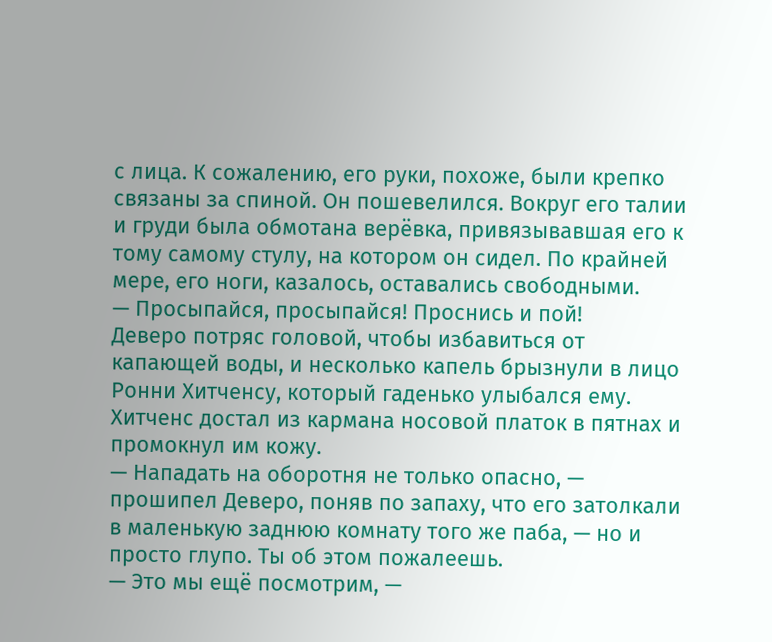с лица. К сожалению, его руки, похоже, были крепко связаны за спиной. Он пошевелился. Вокруг его талии и груди была обмотана верёвка, привязывавшая его к тому самому стулу, на котором он сидел. По крайней мере, его ноги, казалось, оставались свободными.
— Просыпайся, просыпайся! Проснись и пой!
Деверо потряс головой, чтобы избавиться от капающей воды, и несколько капель брызнули в лицо Ронни Хитченсу, который гаденько улыбался ему. Хитченс достал из кармана носовой платок в пятнах и промокнул им кожу.
— Нападать на оборотня не только опасно, — прошипел Деверо, поняв по запаху, что его затолкали в маленькую заднюю комнату того же паба, — но и просто глупо. Ты об этом пожалеешь.
— Это мы ещё посмотрим, —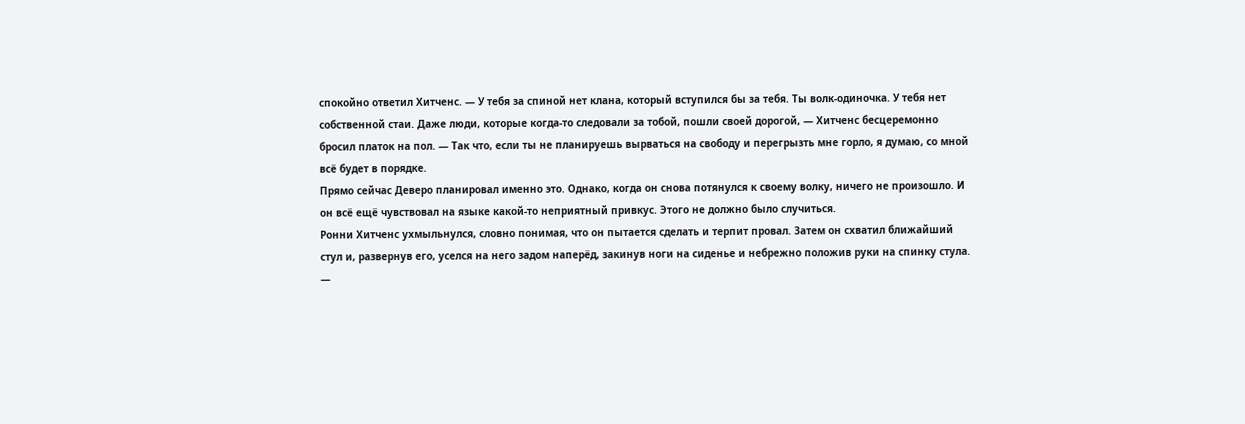спокойно ответил Хитченс. — У тебя за спиной нет клана, который вступился бы за тебя. Ты волк-одиночка. У тебя нет собственной стаи. Даже люди, которые когда-то следовали за тобой, пошли своей дорогой, — Хитченс бесцеремонно бросил платок на пол. — Так что, если ты не планируешь вырваться на свободу и перегрызть мне горло, я думаю, со мной всё будет в порядке.
Прямо сейчас Деверо планировал именно это. Однако, когда он снова потянулся к своему волку, ничего не произошло. И он всё ещё чувствовал на языке какой-то неприятный привкус. Этого не должно было случиться.
Ронни Хитченс ухмыльнулся, словно понимая, что он пытается сделать и терпит провал. Затем он схватил ближайший стул и, развернув его, уселся на него задом наперёд, закинув ноги на сиденье и небрежно положив руки на спинку стула.
—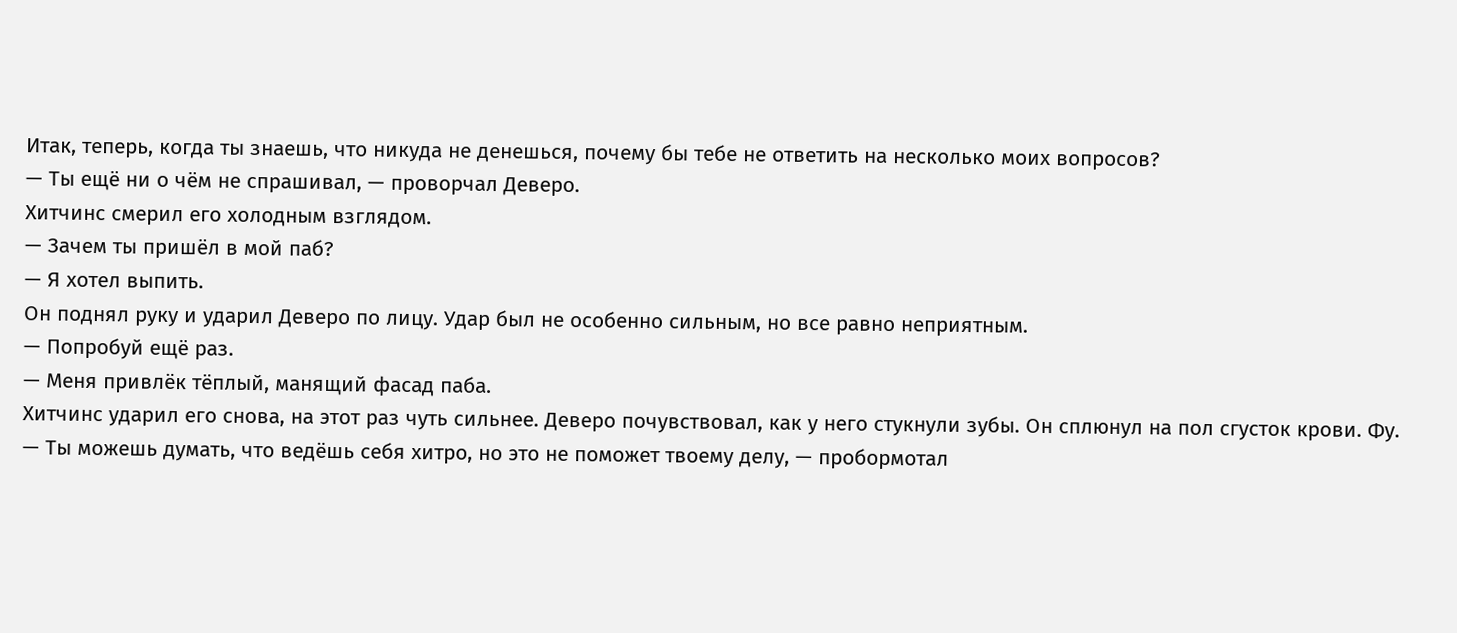Итак, теперь, когда ты знаешь, что никуда не денешься, почему бы тебе не ответить на несколько моих вопросов?
— Ты ещё ни о чём не спрашивал, — проворчал Деверо.
Хитчинс смерил его холодным взглядом.
— Зачем ты пришёл в мой паб?
— Я хотел выпить.
Он поднял руку и ударил Деверо по лицу. Удар был не особенно сильным, но все равно неприятным.
— Попробуй ещё раз.
— Меня привлёк тёплый, манящий фасад паба.
Хитчинс ударил его снова, на этот раз чуть сильнее. Деверо почувствовал, как у него стукнули зубы. Он сплюнул на пол сгусток крови. Фу.
— Ты можешь думать, что ведёшь себя хитро, но это не поможет твоему делу, — пробормотал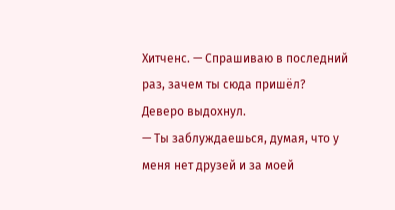Хитченс. — Спрашиваю в последний раз, зачем ты сюда пришёл?
Деверо выдохнул.
— Ты заблуждаешься, думая, что у меня нет друзей и за моей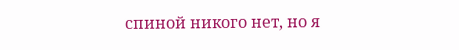спиной никого нет, но я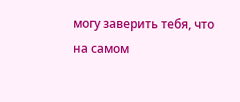могу заверить тебя, что на самом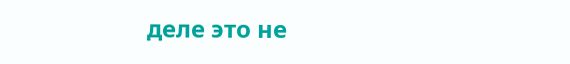деле это не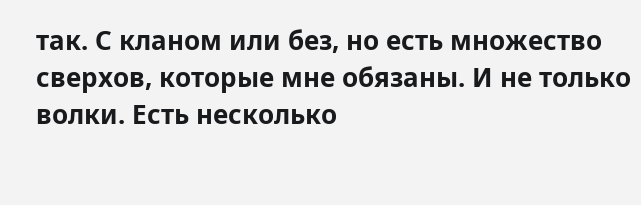так. С кланом или без, но есть множество сверхов, которые мне обязаны. И не только волки. Есть несколько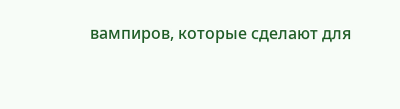вампиров, которые сделают для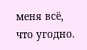меня всё, что угодно.